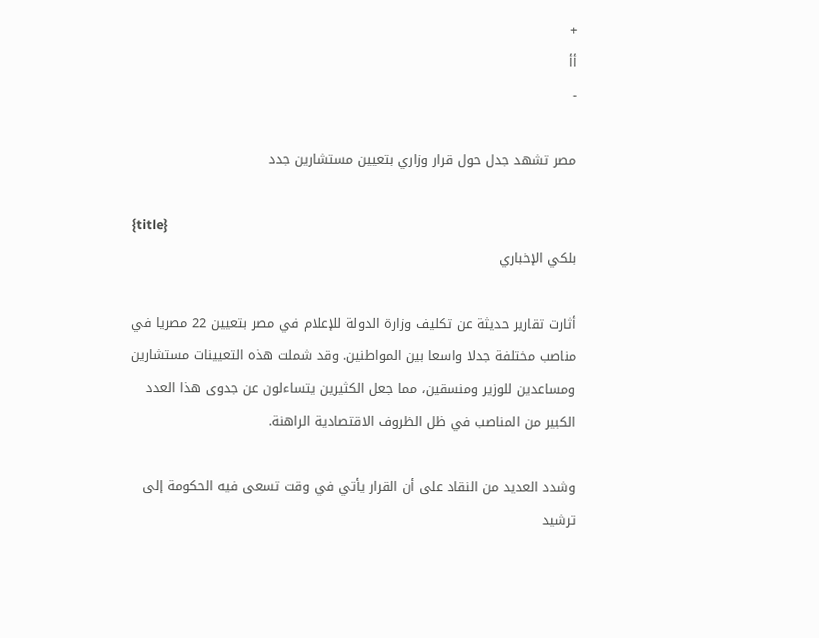+
أأ
-

مصر تشهد جدل حول قرار وزاري بتعيين مستشارين جدد

{title}
بلكي الإخباري

أثارت تقارير حديثة عن تكليف وزارة الدولة للإعلام في مصر بتعيين 22 مصريا في مناصب مختلفة جدلا واسعا بين المواطنين. وقد شملت هذه التعيينات مستشارين ومساعدين للوزير ومنسقين، مما جعل الكثيرين يتساءلون عن جدوى هذا العدد الكبير من المناصب في ظل الظروف الاقتصادية الراهنة.

وشدد العديد من النقاد على أن القرار يأتي في وقت تسعى فيه الحكومة إلى ترشيد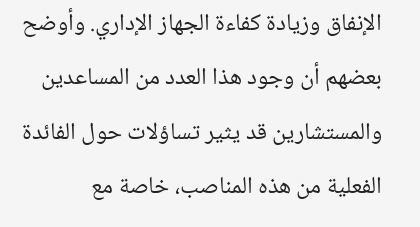الإنفاق وزيادة كفاءة الجهاز الإداري. وأوضح بعضهم أن وجود هذا العدد من المساعدين والمستشارين قد يثير تساؤلات حول الفائدة الفعلية من هذه المناصب، خاصة مع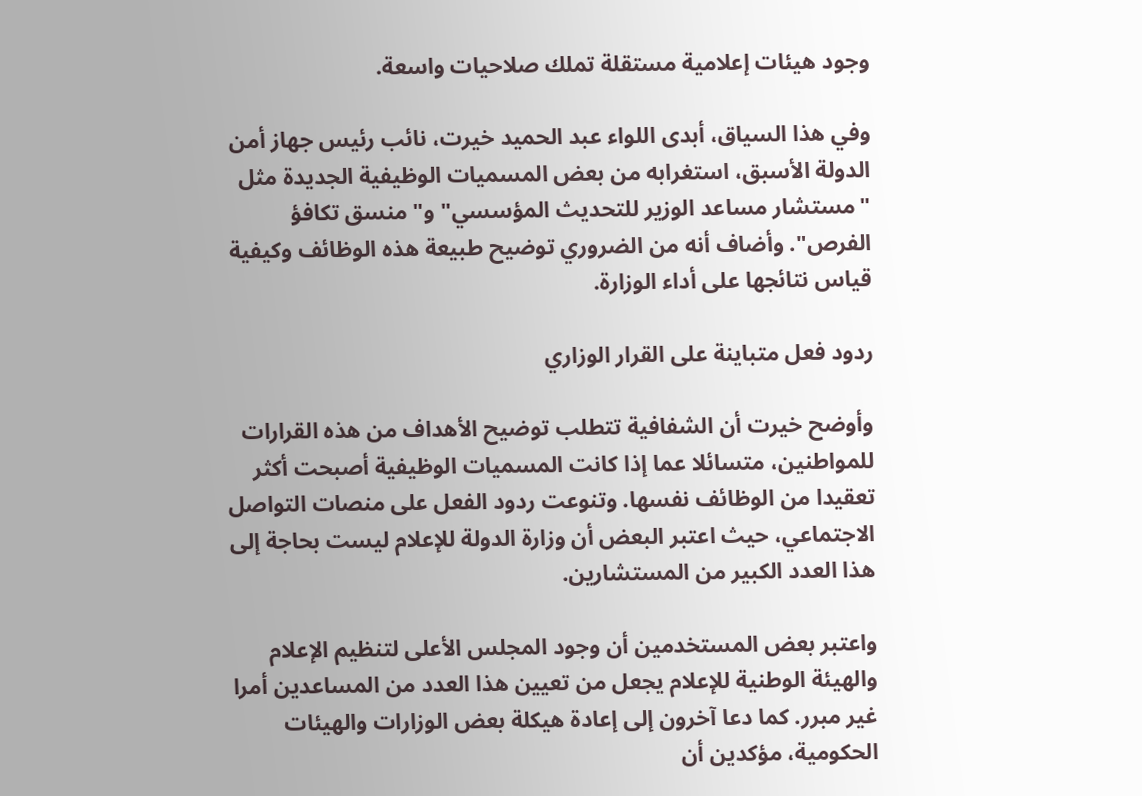وجود هيئات إعلامية مستقلة تملك صلاحيات واسعة.

وفي هذا السياق، أبدى اللواء عبد الحميد خيرت، نائب رئيس جهاز أمن الدولة الأسبق، استغرابه من بعض المسميات الوظيفية الجديدة مثل "مستشار مساعد الوزير للتحديث المؤسسي" و"منسق تكافؤ الفرص". وأضاف أنه من الضروري توضيح طبيعة هذه الوظائف وكيفية قياس نتائجها على أداء الوزارة.

ردود فعل متباينة على القرار الوزاري

وأوضح خيرت أن الشفافية تتطلب توضيح الأهداف من هذه القرارات للمواطنين، متسائلا عما إذا كانت المسميات الوظيفية أصبحت أكثر تعقيدا من الوظائف نفسها. وتنوعت ردود الفعل على منصات التواصل الاجتماعي، حيث اعتبر البعض أن وزارة الدولة للإعلام ليست بحاجة إلى هذا العدد الكبير من المستشارين.

واعتبر بعض المستخدمين أن وجود المجلس الأعلى لتنظيم الإعلام والهيئة الوطنية للإعلام يجعل من تعيين هذا العدد من المساعدين أمرا غير مبرر. كما دعا آخرون إلى إعادة هيكلة بعض الوزارات والهيئات الحكومية، مؤكدين أن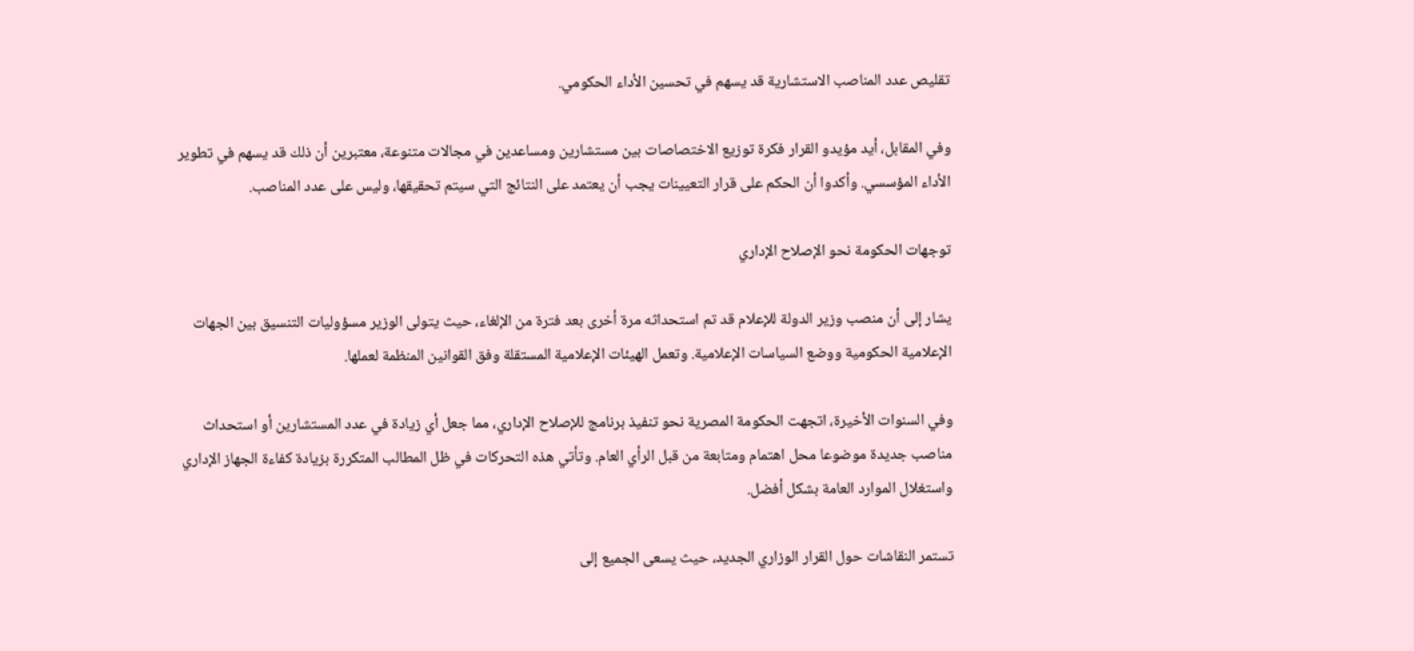تقليص عدد المناصب الاستشارية قد يسهم في تحسين الأداء الحكومي.

وفي المقابل، أيد مؤيدو القرار فكرة توزيع الاختصاصات بين مستشارين ومساعدين في مجالات متنوعة، معتبرين أن ذلك قد يسهم في تطوير الأداء المؤسسي. وأكدوا أن الحكم على قرار التعيينات يجب أن يعتمد على النتائج التي سيتم تحقيقها، وليس على عدد المناصب.

توجهات الحكومة نحو الإصلاح الإداري

يشار إلى أن منصب وزير الدولة للإعلام قد تم استحداثه مرة أخرى بعد فترة من الإلغاء، حيث يتولى الوزير مسؤوليات التنسيق بين الجهات الإعلامية الحكومية ووضع السياسات الإعلامية. وتعمل الهيئات الإعلامية المستقلة وفق القوانين المنظمة لعملها.

وفي السنوات الأخيرة، اتجهت الحكومة المصرية نحو تنفيذ برنامج للإصلاح الإداري، مما جعل أي زيادة في عدد المستشارين أو استحداث مناصب جديدة موضوعا محل اهتمام ومتابعة من قبل الرأي العام. وتأتي هذه التحركات في ظل المطالب المتكررة بزيادة كفاءة الجهاز الإداري واستغلال الموارد العامة بشكل أفضل.

تستمر النقاشات حول القرار الوزاري الجديد، حيث يسعى الجميع إلى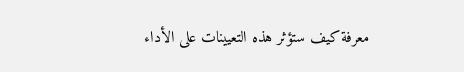معرفة كيف ستؤثر هذه التعيينات على الأداء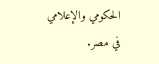الحكومي والإعلامي في مصر.